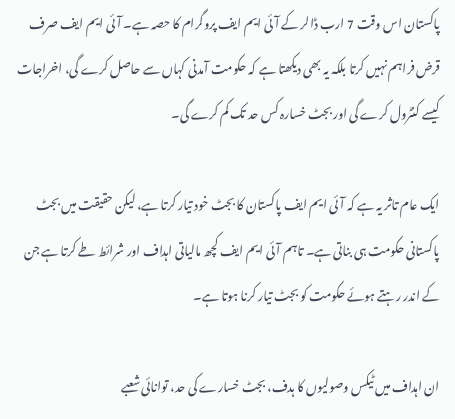پاکستان اس وقت 7 ارب ڈالر کے آئی ایم ایف پروگرام کا حصہ ہے۔ آئی ایم ایف صرف قرض فراہم نہیں کرتا بلکہ یہ بھی دیکھتا ہے کہ حکومت آمدنی کہاں سے حاصل کرے گی، اخراجات کیسے کنٹرول کرے گی اور بجٹ خسارہ کس حد تک کم کرے گی۔

ایک عام تاثر یہ ہے کہ آئی ایم ایف پاکستان کا بجٹ خود تیار کرتا ہے، لیکن حقیقت میں بجٹ پاکستانی حکومت ہی بناتی ہے۔ تاہم آئی ایم ایف کچھ مالیاتی اہداف اور شرائط طے کرتا ہے جن کے اندر رہتے ہوئے حکومت کو بجٹ تیار کرنا ہوتا ہے۔

ان اہداف میں ٹیکس وصولیوں کا ہدف، بجٹ خسارے کی حد، توانائی شعبے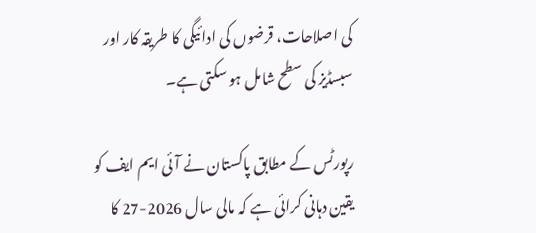کی اصلاحات، قرضوں کی ادائیگی کا طریقہ کار اور سبسڈیز کی سطح شامل ہو سکتی ہے۔

رپورٹس کے مطابق پاکستان نے آئی ایم ایف کو یقین دہانی کرائی ہے کہ مالی سال 2026-27 کا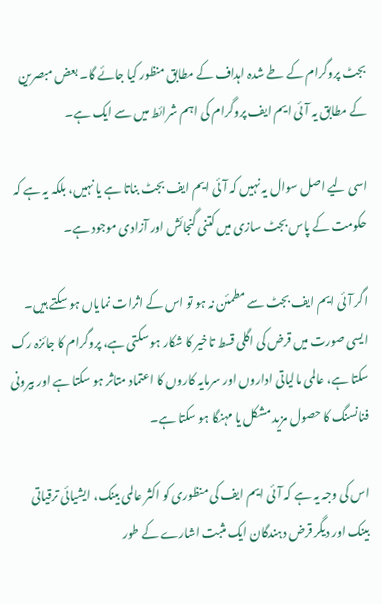بجٹ پروگرام کے طے شدہ اہداف کے مطابق منظور کیا جائے گا۔ بعض مبصرین کے مطابق یہ آئی ایم ایف پروگرام کی اہم شرائط میں سے ایک ہے۔

اسی لیے اصل سوال یہ نہیں کہ آئی ایم ایف بجٹ بناتا ہے یا نہیں، بلکہ یہ ہے کہ حکومت کے پاس بجٹ سازی میں کتنی گنجائش اور آزادی موجود ہے۔

اگر آئی ایم ایف بجٹ سے مطمئن نہ ہو تو اس کے اثرات نمایاں ہو سکتے ہیں۔ ایسی صورت میں قرض کی اگلی قسط تاخیر کا شکار ہو سکتی ہے، پروگرام کا جائزہ رک سکتا ہے، عالمی مالیاتی اداروں اور سرمایہ کاروں کا اعتماد متاثر ہو سکتا ہے اور بیرونی فنانسنگ کا حصول مزید مشکل یا مہنگا ہو سکتا ہے۔

اس کی وجہ یہ ہے کہ آئی ایم ایف کی منظوری کو اکثر عالمی بینک، ایشیائی ترقیاتی بینک اور دیگر قرض دہندگان ایک مثبت اشارے کے طور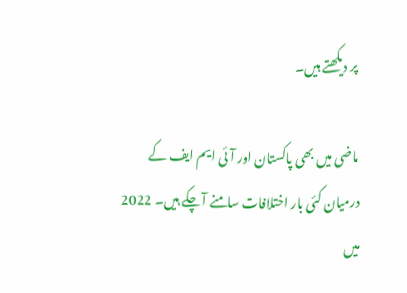پر دیکھتے ہیں۔

ماضی میں بھی پاکستان اور آئی ایم ایف کے درمیان کئی بار اختلافات سامنے آ چکے ہیں۔ 2022 میں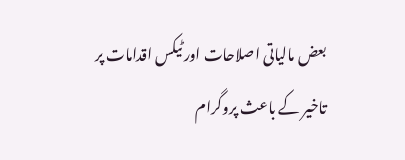بعض مالیاتی اصلاحات اور ٹیکس اقدامات پر تاخیر کے باعث پروگرام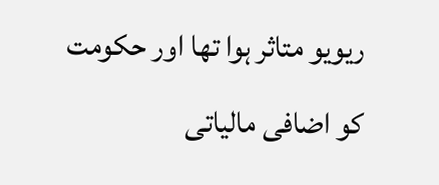ریویو متاثر ہوا تھا اور حکومت کو اضافی مالیاتی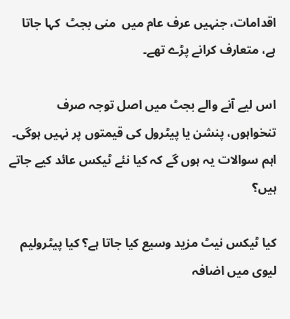اقدامات، جنہیں عرف عام میں  منی بجٹ  کہا جاتا ہے، متعارف کرانے پڑے تھے۔

اس لیے آنے والے بجٹ میں اصل توجہ صرف تنخواہوں، پنشن یا پیٹرول کی قیمتوں پر نہیں ہوگی۔ اہم سوالات یہ ہوں گے کہ کیا نئے ٹیکس عائد کیے جاتے ہیں؟

کیا ٹیکس نیٹ مزید وسیع کیا جاتا ہے؟ کیا پیٹرولیم لیوی میں اضافہ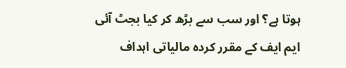ہوتا ہے؟ اور سب سے بڑھ کر کیا بجٹ آئی ایم ایف کے مقرر کردہ مالیاتی اہداف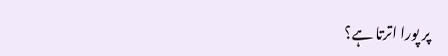پر پورا اترتا ہے؟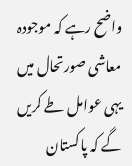واضح رہے کہ موجودہ معاشی صورتحال میں یہی عوامل طے کریں گے کہ پاکستان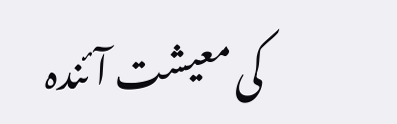کی معیشت آئندہ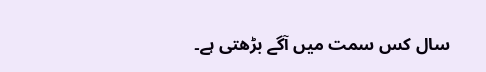سال کس سمت میں آگے بڑھتی ہے۔